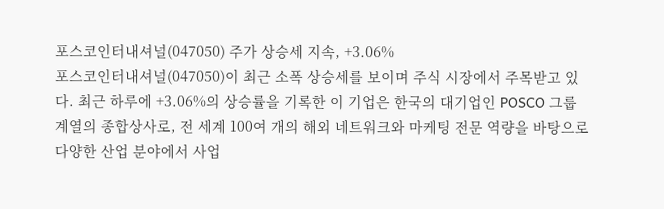포스코인터내셔널(047050) 주가 상승세 지속, +3.06%
포스코인터내셔널(047050)이 최근 소폭 상승세를 보이며 주식 시장에서 주목받고 있다. 최근 하루에 +3.06%의 상승률을 기록한 이 기업은 한국의 대기업인 POSCO 그룹 계열의 종합상사로, 전 세계 100여 개의 해외 네트워크와 마케팅 전문 역량을 바탕으로 다양한 산업 분야에서 사업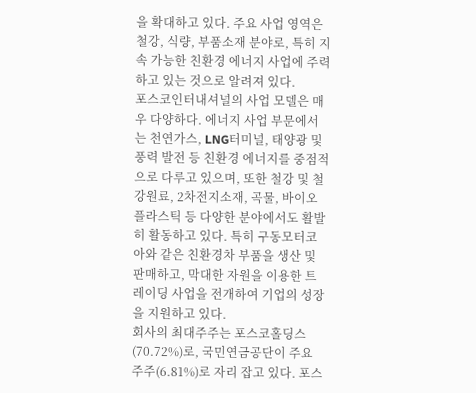을 확대하고 있다. 주요 사업 영역은 철강, 식량, 부품소재 분야로, 특히 지속 가능한 친환경 에너지 사업에 주력하고 있는 것으로 알려져 있다.
포스코인터내셔널의 사업 모델은 매우 다양하다. 에너지 사업 부문에서는 천연가스, LNG터미널, 태양광 및 풍력 발전 등 친환경 에너지를 중점적으로 다루고 있으며, 또한 철강 및 철강원료, 2차전지소재, 곡물, 바이오플라스틱 등 다양한 분야에서도 활발히 활동하고 있다. 특히 구동모터코아와 같은 친환경차 부품을 생산 및 판매하고, 막대한 자원을 이용한 트레이딩 사업을 전개하여 기업의 성장을 지원하고 있다.
회사의 최대주주는 포스코홀딩스(70.72%)로, 국민연금공단이 주요 주주(6.81%)로 자리 잡고 있다. 포스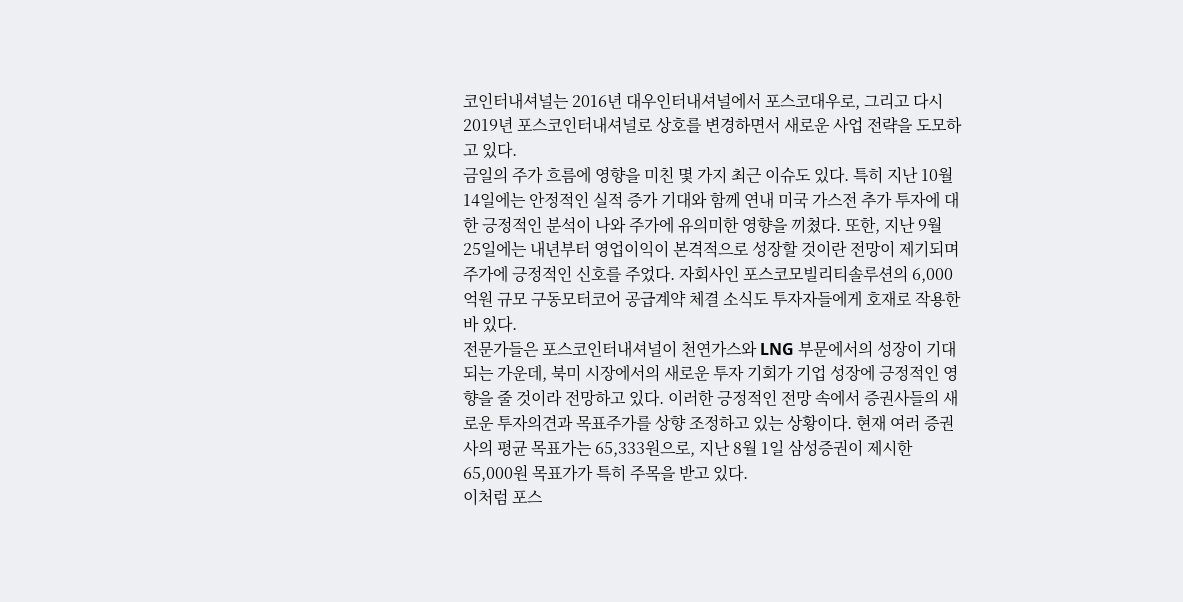코인터내셔널는 2016년 대우인터내셔널에서 포스코대우로, 그리고 다시 2019년 포스코인터내셔널로 상호를 변경하면서 새로운 사업 전략을 도모하고 있다.
금일의 주가 흐름에 영향을 미친 몇 가지 최근 이슈도 있다. 특히 지난 10월 14일에는 안정적인 실적 증가 기대와 함께 연내 미국 가스전 추가 투자에 대한 긍정적인 분석이 나와 주가에 유의미한 영향을 끼쳤다. 또한, 지난 9월 25일에는 내년부터 영업이익이 본격적으로 성장할 것이란 전망이 제기되며 주가에 긍정적인 신호를 주었다. 자회사인 포스코모빌리티솔루션의 6,000억원 규모 구동모터코어 공급계약 체결 소식도 투자자들에게 호재로 작용한 바 있다.
전문가들은 포스코인터내셔널이 천연가스와 LNG 부문에서의 성장이 기대되는 가운데, 북미 시장에서의 새로운 투자 기회가 기업 성장에 긍정적인 영향을 줄 것이라 전망하고 있다. 이러한 긍정적인 전망 속에서 증권사들의 새로운 투자의견과 목표주가를 상향 조정하고 있는 상황이다. 현재 여러 증권사의 평균 목표가는 65,333원으로, 지난 8월 1일 삼성증권이 제시한 65,000원 목표가가 특히 주목을 받고 있다.
이처럼 포스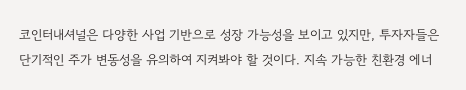코인터내셔널은 다양한 사업 기반으로 성장 가능성을 보이고 있지만, 투자자들은 단기적인 주가 변동성을 유의하여 지켜봐야 할 것이다. 지속 가능한 친환경 에너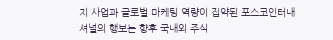지 사업과 글로벌 마케팅 역량이 집약된 포스코인터내셔널의 행보는 향후 국내외 주식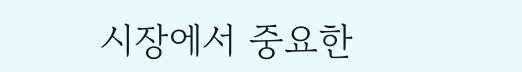시장에서 중요한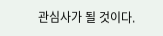관심사가 될 것이다.